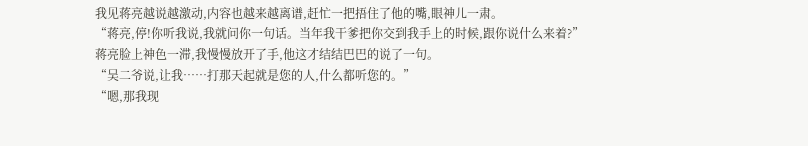我见蒋亮越说越激动,内容也越来越离谱,赶忙一把捂住了他的嘴,眼神儿一肃。
“蒋亮,停!你听我说,我就问你一句话。当年我干爹把你交到我手上的时候,跟你说什么来着?”
蒋亮脸上神色一滞,我慢慢放开了手,他这才结结巴巴的说了一句。
“吴二爷说,让我……打那天起就是您的人,什么都听您的。”
“嗯,那我现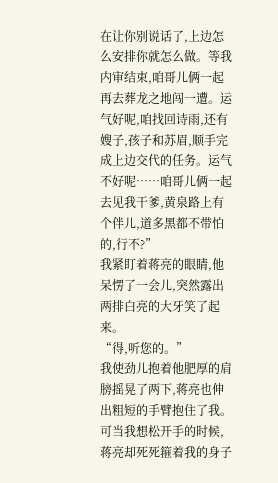在让你别说话了,上边怎么安排你就怎么做。等我内审结束,咱哥儿俩一起再去葬龙之地闯一遭。运气好呢,咱找回诗雨,还有嫂子,孩子和苏眉,顺手完成上边交代的任务。运气不好呢……咱哥儿俩一起去见我干爹,黄泉路上有个伴儿,道多黑都不带怕的,行不?”
我紧盯着蒋亮的眼睛,他呆愣了一会儿,突然露出两排白亮的大牙笑了起来。
“得,听您的。”
我使劲儿抱着他肥厚的肩膀摇晃了两下,蒋亮也伸出粗短的手臂抱住了我。
可当我想松开手的时候,蒋亮却死死箍着我的身子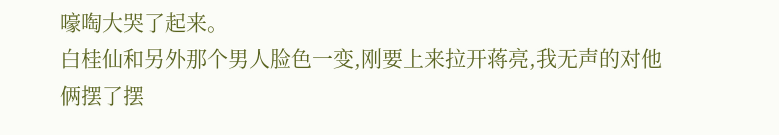嚎啕大哭了起来。
白桂仙和另外那个男人脸色一变,刚要上来拉开蒋亮,我无声的对他俩摆了摆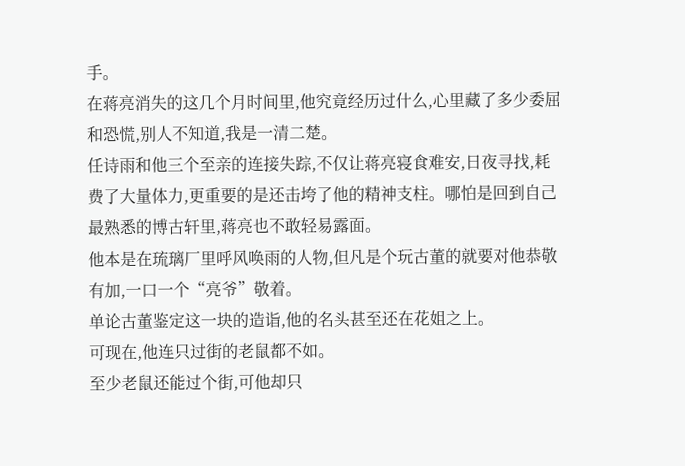手。
在蒋亮消失的这几个月时间里,他究竟经历过什么,心里藏了多少委屈和恐慌,别人不知道,我是一清二楚。
任诗雨和他三个至亲的连接失踪,不仅让蒋亮寝食难安,日夜寻找,耗费了大量体力,更重要的是还击垮了他的精神支柱。哪怕是回到自己最熟悉的博古轩里,蒋亮也不敢轻易露面。
他本是在琉璃厂里呼风唤雨的人物,但凡是个玩古董的就要对他恭敬有加,一口一个“亮爷”敬着。
单论古董鉴定这一块的造诣,他的名头甚至还在花姐之上。
可现在,他连只过街的老鼠都不如。
至少老鼠还能过个街,可他却只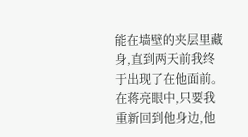能在墙壁的夹层里藏身,直到两天前我终于出现了在他面前。
在蒋亮眼中,只要我重新回到他身边,他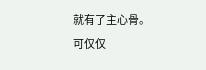就有了主心骨。
可仅仅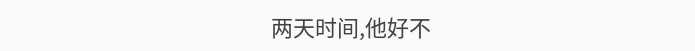两天时间,他好不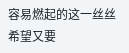容易燃起的这一丝丝希望又要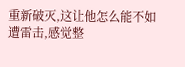重新破灭,这让他怎么能不如遭雷击,感觉整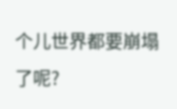个儿世界都要崩塌了呢?